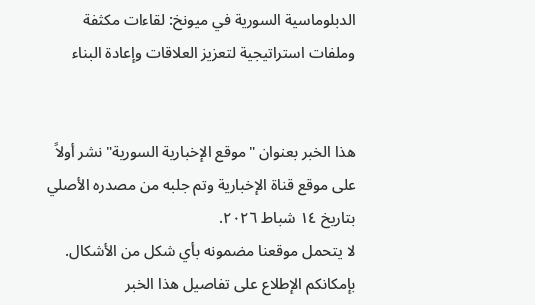الدبلوماسية السورية في ميونخ: لقاءات مكثفة وملفات استراتيجية لتعزيز العلاقات وإعادة البناء


هذا الخبر بعنوان "موقع الإخبارية السورية" نشر أولاً على موقع قناة الإخبارية وتم جلبه من مصدره الأصلي بتاريخ ١٤ شباط ٢٠٢٦.
لا يتحمل موقعنا مضمونه بأي شكل من الأشكال. بإمكانكم الإطلاع على تفاصيل هذا الخبر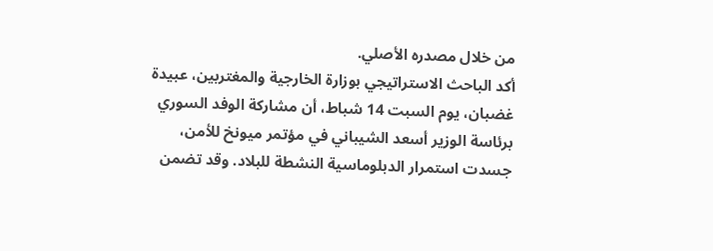من خلال مصدره الأصلي.
أكد الباحث الاستراتيجي بوزارة الخارجية والمغتربين، عبيدة غضبان، يوم السبت 14 شباط، أن مشاركة الوفد السوري برئاسة الوزير أسعد الشيباني في مؤتمر ميونخ للأمن، جسدت استمرار الدبلوماسية النشطة للبلاد. وقد تضمن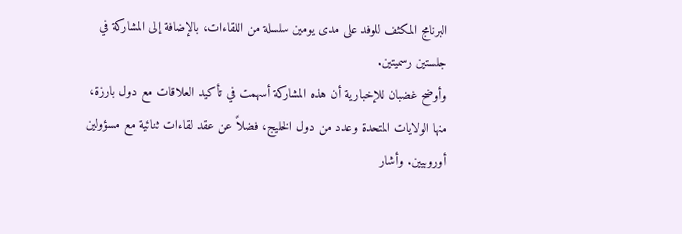البرنامج المكثف للوفد على مدى يومين سلسلة من اللقاءات، بالإضافة إلى المشاركة في جلستين رسميتين.
وأوضح غضبان للإخبارية أن هذه المشاركة أسهمت في تأكيد العلاقات مع دول بارزة، منها الولايات المتحدة وعدد من دول الخليج، فضلاً عن عقد لقاءات ثنائية مع مسؤولين أوروبيين. وأشار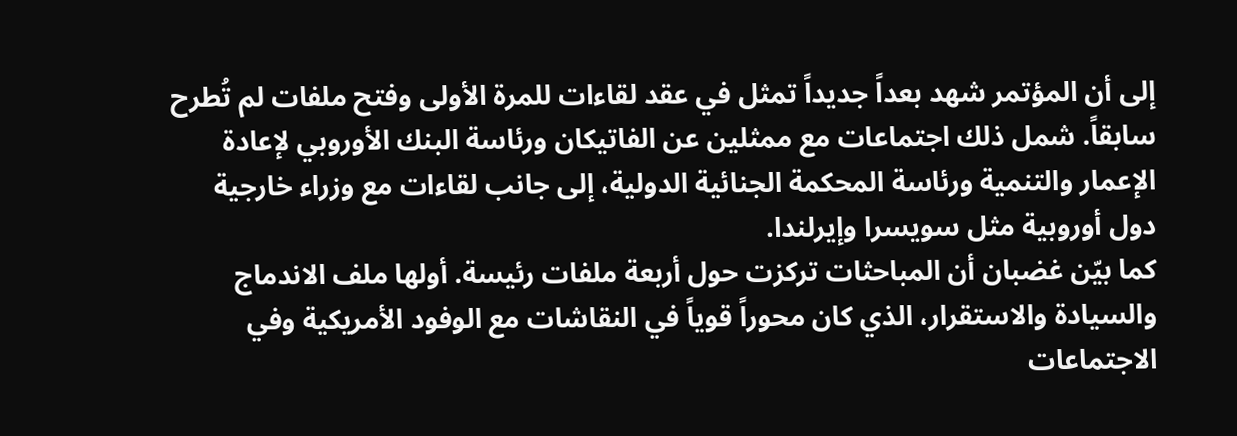إلى أن المؤتمر شهد بعداً جديداً تمثل في عقد لقاءات للمرة الأولى وفتح ملفات لم تُطرح سابقاً. شمل ذلك اجتماعات مع ممثلين عن الفاتيكان ورئاسة البنك الأوروبي لإعادة الإعمار والتنمية ورئاسة المحكمة الجنائية الدولية، إلى جانب لقاءات مع وزراء خارجية دول أوروبية مثل سويسرا وإيرلندا.
كما بيّن غضبان أن المباحثات تركزت حول أربعة ملفات رئيسة. أولها ملف الاندماج والسيادة والاستقرار، الذي كان محوراً قوياً في النقاشات مع الوفود الأمريكية وفي الاجتماعات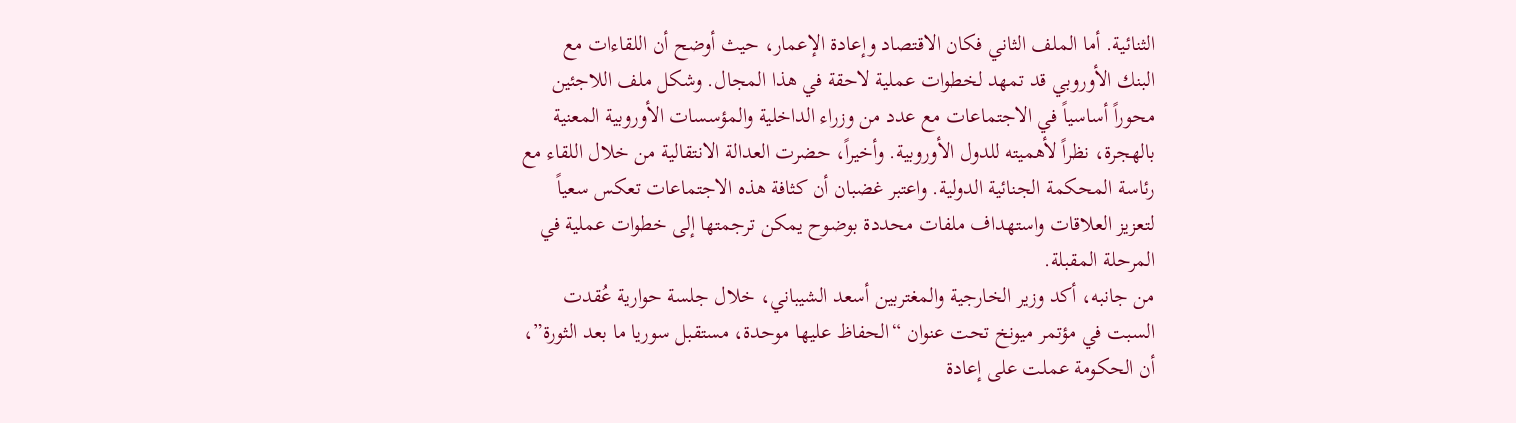الثنائية. أما الملف الثاني فكان الاقتصاد وإعادة الإعمار، حيث أوضح أن اللقاءات مع البنك الأوروبي قد تمهد لخطوات عملية لاحقة في هذا المجال. وشكل ملف اللاجئين محوراً أساسياً في الاجتماعات مع عدد من وزراء الداخلية والمؤسسات الأوروبية المعنية بالهجرة، نظراً لأهميته للدول الأوروبية. وأخيراً، حضرت العدالة الانتقالية من خلال اللقاء مع رئاسة المحكمة الجنائية الدولية. واعتبر غضبان أن كثافة هذه الاجتماعات تعكس سعياً لتعزيز العلاقات واستهداف ملفات محددة بوضوح يمكن ترجمتها إلى خطوات عملية في المرحلة المقبلة.
من جانبه، أكد وزير الخارجية والمغتربين أسعد الشيباني، خلال جلسة حوارية عُقدت السبت في مؤتمر ميونخ تحت عنوان “الحفاظ عليها موحدة، مستقبل سوريا ما بعد الثورة”، أن الحكومة عملت على إعادة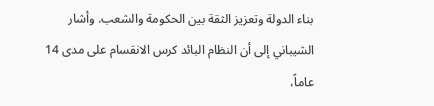بناء الدولة وتعزيز الثقة بين الحكومة والشعب. وأشار الشيباني إلى أن النظام البائد كرس الانقسام على مدى 14 عاماً،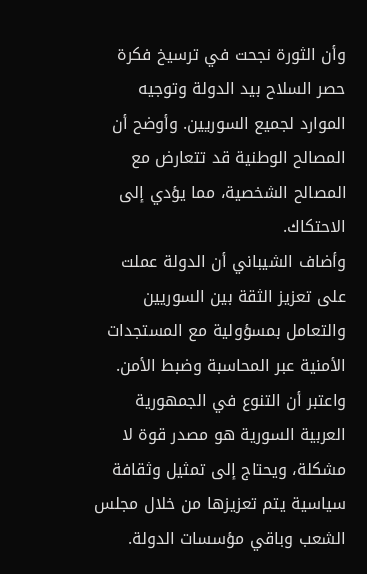وأن الثورة نجحت في ترسيخ فكرة حصر السلاح بيد الدولة وتوجيه الموارد لجميع السوريين. وأوضح أن المصالح الوطنية قد تتعارض مع المصالح الشخصية، مما يؤدي إلى الاحتكاك.
وأضاف الشيباني أن الدولة عملت على تعزيز الثقة بين السوريين والتعامل بمسؤولية مع المستجدات الأمنية عبر المحاسبة وضبط الأمن. واعتبر أن التنوع في الجمهورية العربية السورية هو مصدر قوة لا مشكلة، ويحتاج إلى تمثيل وثقافة سياسية يتم تعزيزها من خلال مجلس الشعب وباقي مؤسسات الدولة.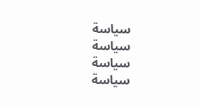سياسة
سياسة
سياسة
سياسة